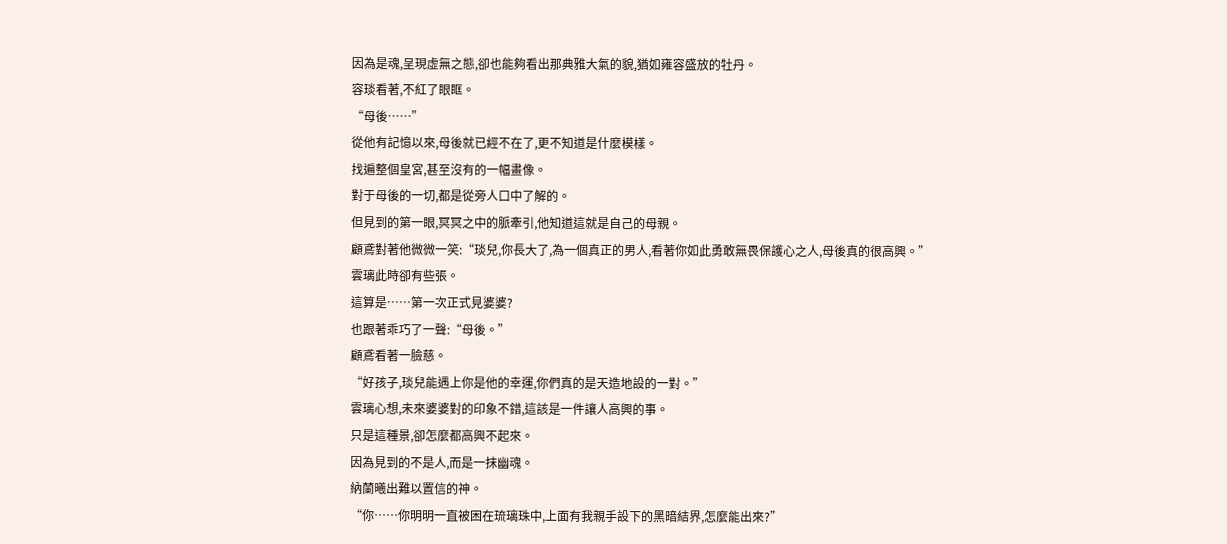因為是魂,呈現虛無之態,卻也能夠看出那典雅大氣的貌,猶如雍容盛放的牡丹。
容琰看著,不紅了眼眶。
“母後……”
從他有記憶以來,母後就已經不在了,更不知道是什麼模樣。
找遍整個皇宮,甚至沒有的一幅畫像。
對于母後的一切,都是從旁人口中了解的。
但見到的第一眼,冥冥之中的脈牽引,他知道這就是自己的母親。
顧鳶對著他微微一笑:“琰兒,你長大了,為一個真正的男人,看著你如此勇敢無畏保護心之人,母後真的很高興。”
雲璃此時卻有些張。
這算是……第一次正式見婆婆?
也跟著乖巧了一聲:“母後。”
顧鳶看著一臉慈。
“好孩子,琰兒能遇上你是他的幸運,你們真的是天造地設的一對。”
雲璃心想,未來婆婆對的印象不錯,這該是一件讓人高興的事。
只是這種景,卻怎麼都高興不起來。
因為見到的不是人,而是一抹幽魂。
納蘭曦出難以置信的神。
“你……你明明一直被困在琉璃珠中,上面有我親手設下的黑暗結界,怎麼能出來?”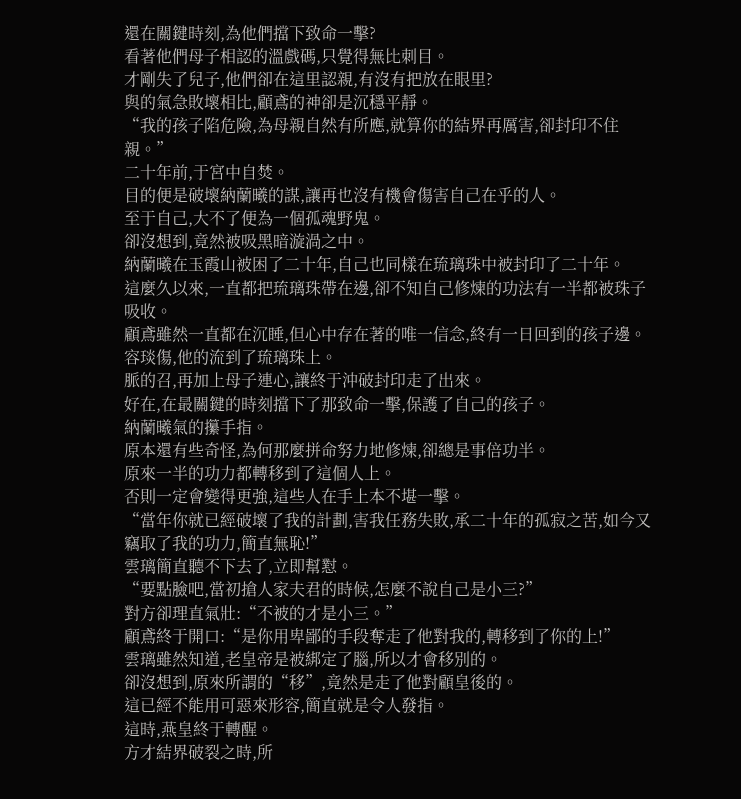還在關鍵時刻,為他們擋下致命一擊?
看著他們母子相認的溫戲碼,只覺得無比刺目。
才剛失了兒子,他們卻在這里認親,有沒有把放在眼里?
與的氣急敗壞相比,顧鳶的神卻是沉穩平靜。
“我的孩子陷危險,為母親自然有所應,就算你的結界再厲害,卻封印不住親。”
二十年前,于宮中自焚。
目的便是破壞納蘭曦的謀,讓再也沒有機會傷害自己在乎的人。
至于自己,大不了便為一個孤魂野鬼。
卻沒想到,竟然被吸黑暗漩渦之中。
納蘭曦在玉霞山被困了二十年,自己也同樣在琉璃珠中被封印了二十年。
這麼久以來,一直都把琉璃珠帶在邊,卻不知自己修煉的功法有一半都被珠子吸收。
顧鳶雖然一直都在沉睡,但心中存在著的唯一信念,終有一日回到的孩子邊。
容琰傷,他的流到了琉璃珠上。
脈的召,再加上母子連心,讓終于沖破封印走了出來。
好在,在最關鍵的時刻擋下了那致命一擊,保護了自己的孩子。
納蘭曦氣的攥手指。
原本還有些奇怪,為何那麼拼命努力地修煉,卻總是事倍功半。
原來一半的功力都轉移到了這個人上。
否則一定會變得更強,這些人在手上本不堪一擊。
“當年你就已經破壞了我的計劃,害我任務失敗,承二十年的孤寂之苦,如今又竊取了我的功力,簡直無恥!”
雲璃簡直聽不下去了,立即幫懟。
“要點臉吧,當初搶人家夫君的時候,怎麼不說自己是小三?”
對方卻理直氣壯:“不被的才是小三。”
顧鳶終于開口:“是你用卑鄙的手段奪走了他對我的,轉移到了你的上!”
雲璃雖然知道,老皇帝是被綁定了腦,所以才會移別的。
卻沒想到,原來所謂的“移”,竟然是走了他對顧皇後的。
這已經不能用可惡來形容,簡直就是令人發指。
這時,燕皇終于轉醒。
方才結界破裂之時,所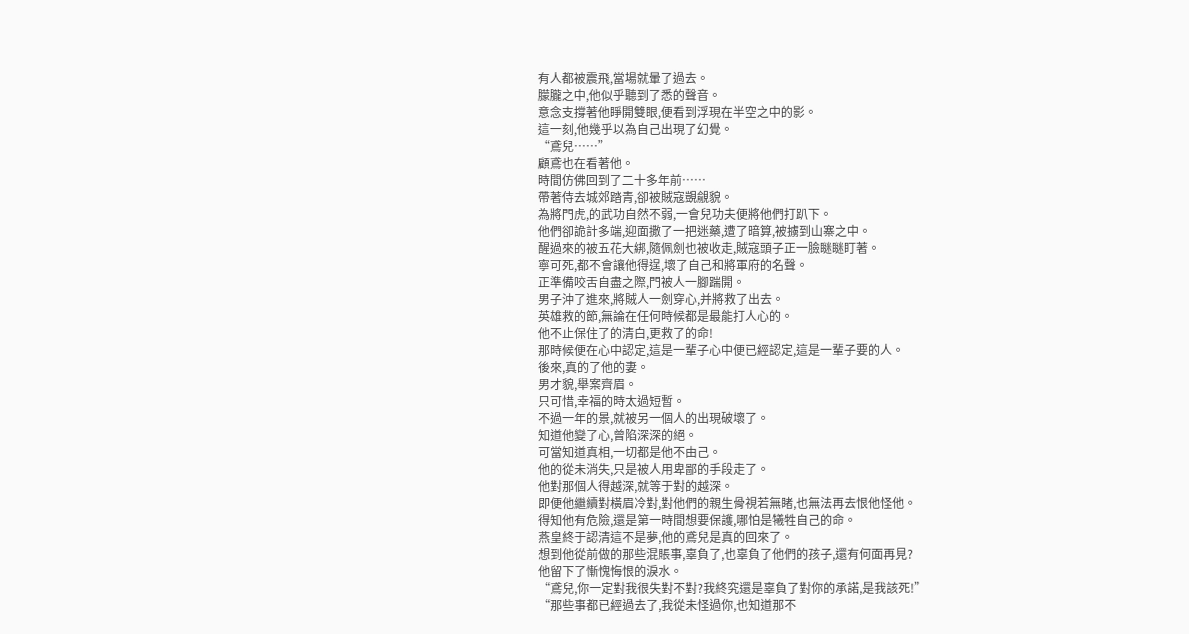有人都被震飛,當場就暈了過去。
朦朧之中,他似乎聽到了悉的聲音。
意念支撐著他睜開雙眼,便看到浮現在半空之中的影。
這一刻,他幾乎以為自己出現了幻覺。
“鳶兒……”
顧鳶也在看著他。
時間仿佛回到了二十多年前……
帶著侍去城郊踏青,卻被賊寇覬覦貌。
為將門虎,的武功自然不弱,一會兒功夫便將他們打趴下。
他們卻詭計多端,迎面撒了一把迷藥,遭了暗算,被擄到山寨之中。
醒過來的被五花大綁,隨佩劍也被收走,賊寇頭子正一臉瞇瞇盯著。
寧可死,都不會讓他得逞,壞了自己和將軍府的名聲。
正準備咬舌自盡之際,門被人一腳踹開。
男子沖了進來,將賊人一劍穿心,并將救了出去。
英雄救的節,無論在任何時候都是最能打人心的。
他不止保住了的清白,更救了的命!
那時候便在心中認定,這是一輩子心中便已經認定,這是一輩子要的人。
後來,真的了他的妻。
男才貌,舉案齊眉。
只可惜,幸福的時太過短暫。
不過一年的景,就被另一個人的出現破壞了。
知道他變了心,曾陷深深的絕。
可當知道真相,一切都是他不由己。
他的從未消失,只是被人用卑鄙的手段走了。
他對那個人得越深,就等于對的越深。
即便他繼續對橫眉冷對,對他們的親生骨視若無睹,也無法再去恨他怪他。
得知他有危險,還是第一時間想要保護,哪怕是犧牲自己的命。
燕皇終于認清這不是夢,他的鳶兒是真的回來了。
想到他從前做的那些混賬事,辜負了,也辜負了他們的孩子,還有何面再見?
他留下了慚愧悔恨的淚水。
“鳶兒,你一定對我很失對不對?我終究還是辜負了對你的承諾,是我該死!”
“那些事都已經過去了,我從未怪過你,也知道那不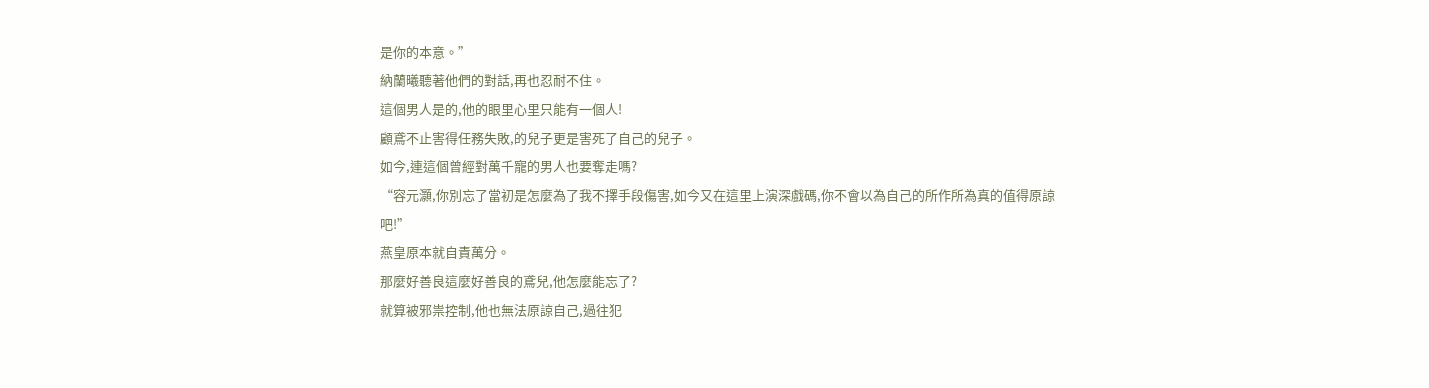是你的本意。”
納蘭曦聽著他們的對話,再也忍耐不住。
這個男人是的,他的眼里心里只能有一個人!
顧鳶不止害得任務失敗,的兒子更是害死了自己的兒子。
如今,連這個曾經對萬千寵的男人也要奪走嗎?
“容元灝,你別忘了當初是怎麼為了我不擇手段傷害,如今又在這里上演深戲碼,你不會以為自己的所作所為真的值得原諒吧!”
燕皇原本就自責萬分。
那麼好善良這麼好善良的鳶兒,他怎麼能忘了?
就算被邪祟控制,他也無法原諒自己,過往犯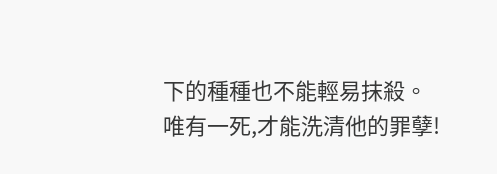下的種種也不能輕易抹殺。
唯有一死,才能洗清他的罪孽!